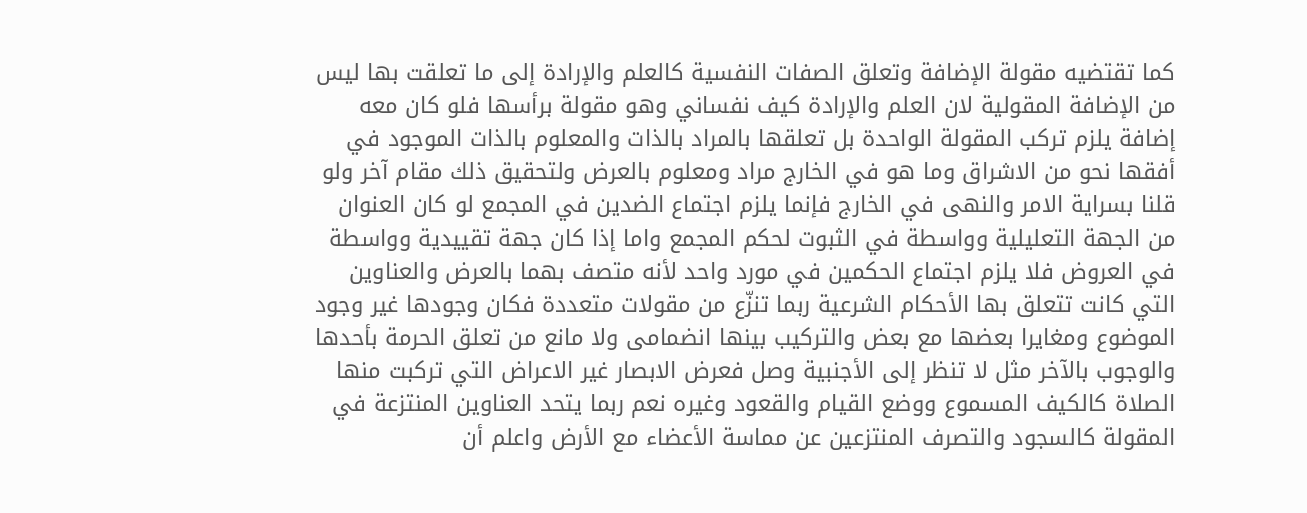كما تقتضيه مقولة الإضافة وتعلق الصفات النفسية كالعلم والإرادة إلى ما تعلقت بها ليس من الإضافة المقولية لان العلم والإرادة كيف نفساني وهو مقولة برأسها فلو كان معه إضافة يلزم تركب المقولة الواحدة بل تعلقها بالمراد بالذات والمعلوم بالذات الموجود في أفقها نحو من الاشراق وما هو في الخارج مراد ومعلوم بالعرض ولتحقيق ذلك مقام آخر ولو قلنا بسراية الامر والنهى في الخارج فإنما يلزم اجتماع الضدين في المجمع لو كان العنوان من الجهة التعليلية وواسطة في الثبوت لحكم المجمع واما إذا كان جهة تقييدية وواسطة في العروض فلا يلزم اجتماع الحكمين في مورد واحد لأنه متصف بهما بالعرض والعناوين التي كانت تتعلق بها الأحكام الشرعية ربما تنزّع من مقولات متعددة فكان وجودها غير وجود الموضوع ومغايرا بعضها مع بعض والتركيب بينها انضمامى ولا مانع من تعلق الحرمة بأحدها والوجوب بالآخر مثل لا تنظر إلى الأجنبية وصل فعرض الابصار غير الاعراض التي تركبت منها الصلاة كالكيف المسموع ووضع القيام والقعود وغيره نعم ربما يتحد العناوين المنتزعة في المقولة كالسجود والتصرف المنتزعين عن مماسة الأعضاء مع الأرض واعلم أن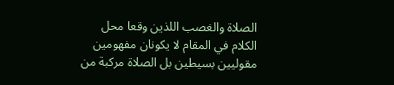الصلاة والغصب اللذين وقعا محل الكلام في المقام لا يكونان مفهومين مقوليين بسيطين بل الصلاة مركبة من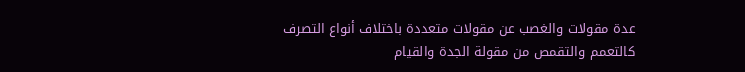عدة مقولات والغصب عن مقولات متعددة باختلاف أنواع التصرف كالتعمم والتقمص من مقولة الجدة والقيام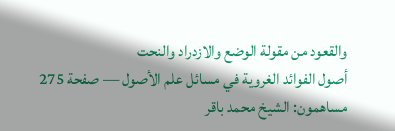والقعود من مقولة الوضع والازدراد والنحت
أصول الفوائد الغروية في مسائل علم الأصول — صفحة 275
مساهمون: الشيخ محمد باقر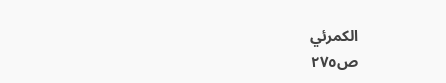الكمرئي
ص٢٧٥